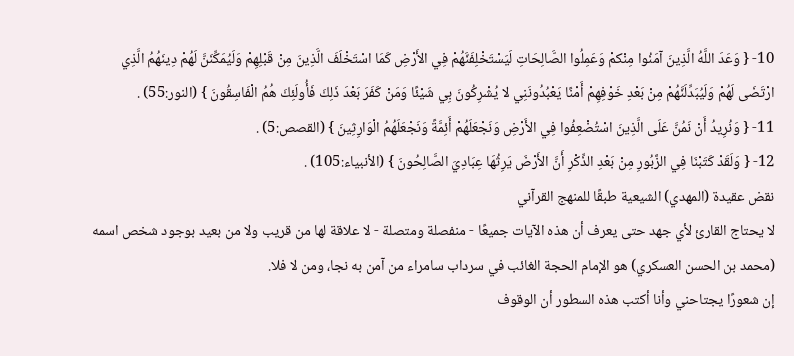10- { وَعَدَ اللَّهُ الَّذِينَ آمَنُوا مِنْكمْ وَعَمِلُوا الصَّالِحَاتِ لَيَسْتَخْلِفَنَّهُمْ فِي الأَرْضِ كَمَا اسْتَخْلَفَ الَّذِينَ مِنْ قَبْلِهِمْ وَلَيُمَكِّنَنَّ لَهُمْ دِينَهُمُ الَّذِي ارْتَضَى لَهُمْ وَلَيُبَدِّلَنَّهُمْ مِنْ بَعْدِ خَوْفِهِمْ أَمْنًا يَعْبُدُونَنِي لا يُشْرِكُونَ بِي شَيْئًا وَمَنْ كَفَرَ بَعْدَ ذَلِكَ فَأُولَئِكَ هُمُ الْفَاسِقُونَ } (النور:55) .
11- { وَنُرِيدُ أَنْ نَمُنَّ عَلَى الَّذِينَ اسْتُضْعِفُوا فِي الأَرْضِ وَنَجْعَلَهُمْ أَئِمَّةً وَنَجْعَلَهُمُ الْوَارِثِينَ } (القصص:5) .
12- { وَلَقَدْ كَتَبْنَا فِي الزَّبُورِ مِنْ بَعْدِ الذِّكْرِ أَنَّ الأَرْضَ يَرِثُهَا عِبَادِيَ الصَّالِحُونَ } (الأنبياء:105) .
نقض عقيدة (المهدي) الشيعية طبقًا للمنهج القرآني
لا يحتاج القارئ لأي جهد حتى يعرف أن هذه الآيات جميعًا - منفصلة ومتصلة - لا علاقة لها من قريب ولا من بعيد بوجود شخص اسمه (محمد بن الحسن العسكري) هو الإمام الحجة الغائب في سرداب سامراء من آمن به نجا، ومن لا فلا.
إن شعورًا يجتاحني وأنا أكتب هذه السطور أن الوقوف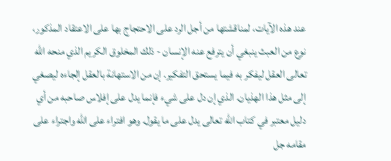عند هذه الآيات، لمناقشتها من أجل الرد على الاحتجاج بها على الاعتقاد المذكور، نوع من العبث ينبغي أن يترفع عنه الإنسان - ذلك المخلوق الكريم الذي منحه الله تعالى العقل ليفكر به فيما يستحق التفكير. إن من الاستهانة بالعقل إلجاءه ليصغي إلى مثل هذا الهذيان. الذي إن دل على شيء فإنما يدل على إفلاس صاحبه من أي دليل معتبر في كتاب الله تعالى يدل على ما يقول. وهو افتراء على الله واجتراء على مقامه جل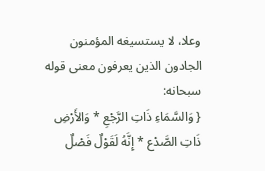وعلا، لا يستسيغه المؤمنون الجادون الذين يعرفون معنى قوله سبحانه:
{ وَالسَّمَاءِ ذَاتِ الرَّجْعِ * وَالأَرْضِ ذَاتِ الصَّدْع * إِنَّهُ لَقَوْلٌ فَصْلٌ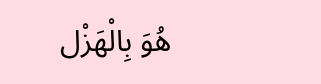هُوَ بِالْهَزْل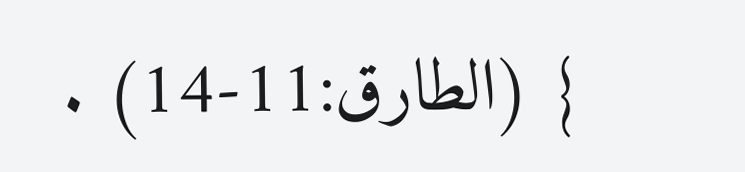} (الطارق:11-14) .